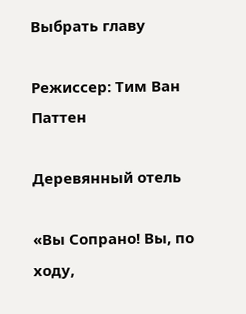Выбрать главу

Режиссер: Тим Ван Паттен

Деревянный отель

«Вы Сопрано! Вы, по ходу,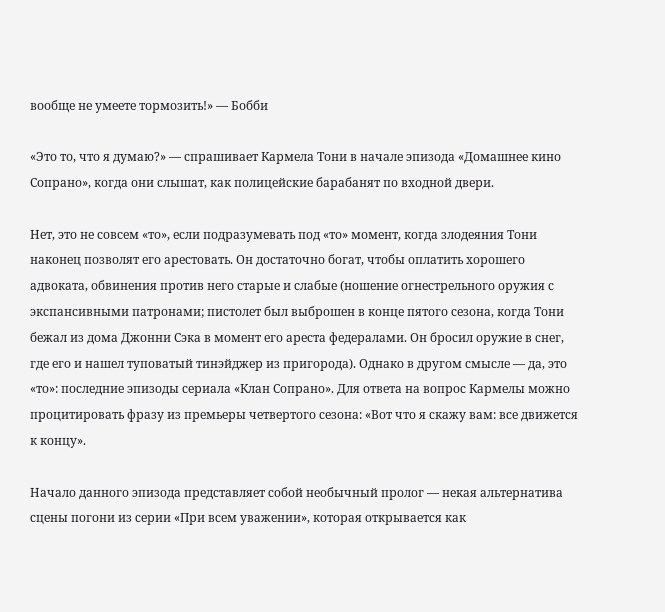вообще не умеете тормозить!» — Бобби

«Это то, что я думаю?» — спрашивает Кармела Тони в начале эпизода «Домашнее кино Сопрано», когда они слышат, как полицейские барабанят по входной двери.

Нет, это не совсем «то», если подразумевать под «то» момент, когда злодеяния Тони наконец позволят его арестовать. Он достаточно богат, чтобы оплатить хорошего адвоката, обвинения против него старые и слабые (ношение огнестрельного оружия с экспансивными патронами; пистолет был выброшен в конце пятого сезона, когда Тони бежал из дома Джонни Сэка в момент его ареста федералами. Он бросил оружие в снег, где его и нашел туповатый тинэйджер из пригорода). Однако в другом смысле — да, это «то»: последние эпизоды сериала «Клан Сопрано». Для ответа на вопрос Кармелы можно процитировать фразу из премьеры четвертого сезона: «Вот что я скажу вам: все движется к концу».

Начало данного эпизода представляет собой необычный пролог — некая альтернатива сцены погони из серии «При всем уважении», которая открывается как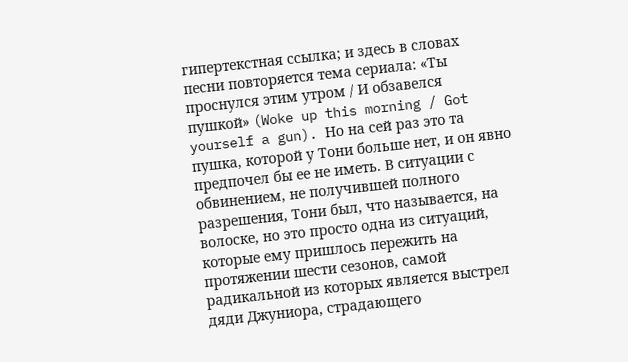гипертекстная ссылка; и здесь в словах песни повторяется тема сериала: «Ты проснулся этим утром / И обзавелся пушкой» (Woke up this morning / Got yourself a gun). Но на сей раз это та пушка, которой у Тони больше нет, и он явно предпочел бы ее не иметь. В ситуации с обвинением, не получившей полного разрешения, Тони был, что называется, на волоске, но это просто одна из ситуаций, которые ему пришлось пережить на протяжении шести сезонов, самой радикальной из которых является выстрел дяди Джуниора, страдающего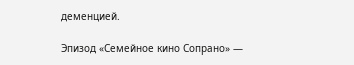деменцией.

Эпизод «Семейное кино Сопрано» —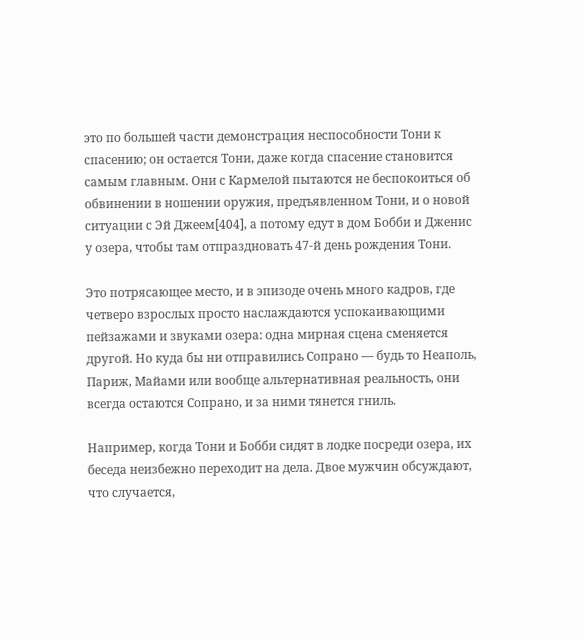это по большей части демонстрация неспособности Тони к спасению; он остается Тони, даже когда спасение становится самым главным. Они с Кармелой пытаются не беспокоиться об обвинении в ношении оружия, предъявленном Тони, и о новой ситуации с Эй Джеем[404], а потому едут в дом Бобби и Дженис у озера, чтобы там отпраздновать 47-й день рождения Тони.

Это потрясающее место, и в эпизоде очень много кадров, где четверо взрослых просто наслаждаются успокаивающими пейзажами и звуками озера: одна мирная сцена сменяется другой. Но куда бы ни отправились Сопрано — будь то Неаполь, Париж, Майами или вообще альтернативная реальность, они всегда остаются Сопрано, и за ними тянется гниль.

Например, когда Тони и Бобби сидят в лодке посреди озера, их беседа неизбежно переходит на дела. Двое мужчин обсуждают, что случается,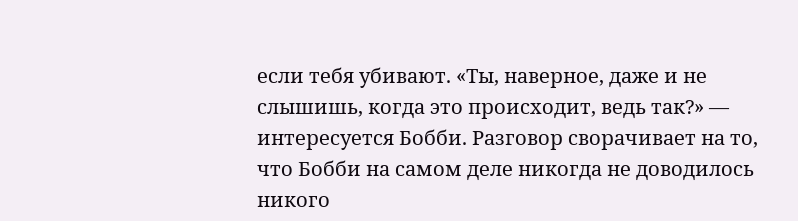если тебя убивают. «Ты, наверное, даже и не слышишь, когда это происходит, ведь так?» — интересуется Бобби. Разговор сворачивает на то, что Бобби на самом деле никогда не доводилось никого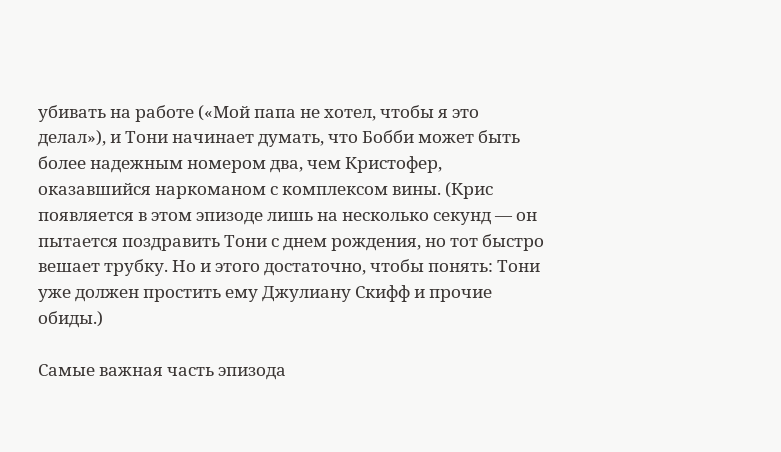убивать на работе («Мой папа не хотел, чтобы я это делал»), и Тони начинает думать, что Бобби может быть более надежным номером два, чем Кристофер, оказавшийся наркоманом с комплексом вины. (Крис появляется в этом эпизоде лишь на несколько секунд — он пытается поздравить Тони с днем рождения, но тот быстро вешает трубку. Но и этого достаточно, чтобы понять: Тони уже должен простить ему Джулиану Скифф и прочие обиды.)

Самые важная часть эпизода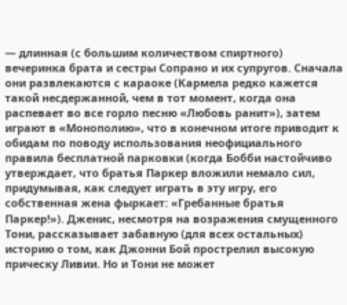— длинная (с большим количеством спиртного) вечеринка брата и сестры Сопрано и их супругов. Сначала они развлекаются с караоке (Кармела редко кажется такой несдержанной, чем в тот момент, когда она распевает во все горло песню «Любовь ранит»), затем играют в «Монополию», что в конечном итоге приводит к обидам по поводу использования неофициального правила бесплатной парковки (когда Бобби настойчиво утверждает, что братья Паркер вложили немало сил, придумывая, как следует играть в эту игру, его собственная жена фыркает: «Гребанные братья Паркер!»). Дженис, несмотря на возражения смущенного Тони, рассказывает забавную (для всех остальных) историю о том, как Джонни Бой прострелил высокую прическу Ливии. Но и Тони не может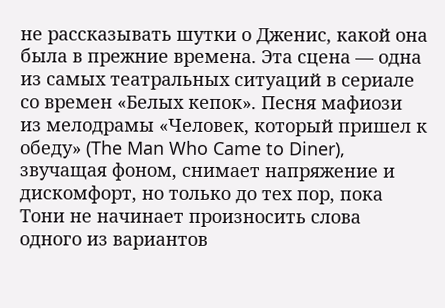не рассказывать шутки о Дженис, какой она была в прежние времена. Эта сцена — одна из самых театральных ситуаций в сериале со времен «Белых кепок». Песня мафиози из мелодрамы «Человек, который пришел к обеду» (The Man Who Came to Diner), звучащая фоном, снимает напряжение и дискомфорт, но только до тех пор, пока Тони не начинает произносить слова одного из вариантов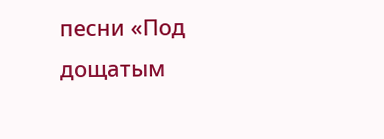песни «Под дощатым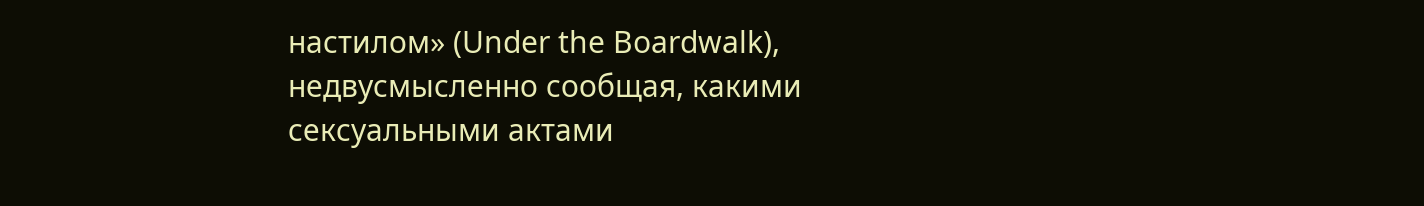настилом» (Under the Boardwalk), недвусмысленно сообщая, какими сексуальными актами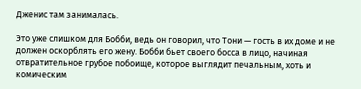Дженис там занималась.

Это уже слишком для Бобби, ведь он говорил, что Тони — гость в их доме и не должен оскорблять его жену. Бобби бьет своего босса в лицо, начиная отвратительное грубое побоище, которое выглядит печальным, хоть и комическим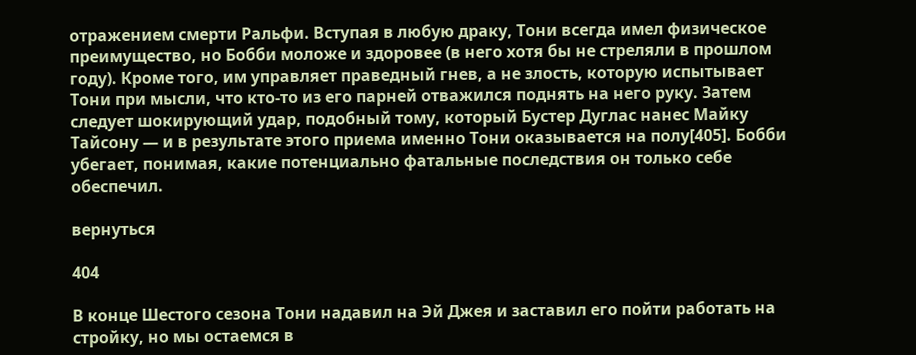отражением смерти Ральфи. Вступая в любую драку, Тони всегда имел физическое преимущество, но Бобби моложе и здоровее (в него хотя бы не стреляли в прошлом году). Кроме того, им управляет праведный гнев, а не злость, которую испытывает Тони при мысли, что кто-то из его парней отважился поднять на него руку. Затем следует шокирующий удар, подобный тому, который Бустер Дуглас нанес Майку Тайсону — и в результате этого приема именно Тони оказывается на полу[405]. Бобби убегает, понимая, какие потенциально фатальные последствия он только себе обеспечил.

вернуться

404

В конце Шестого сезона Тони надавил на Эй Джея и заставил его пойти работать на стройку, но мы остаемся в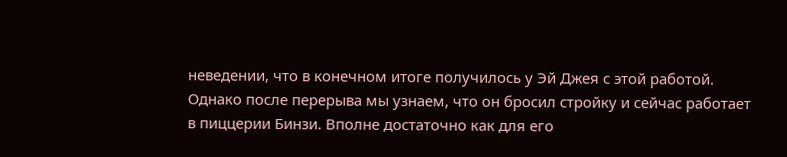неведении, что в конечном итоге получилось у Эй Джея с этой работой. Однако после перерыва мы узнаем, что он бросил стройку и сейчас работает в пиццерии Бинзи. Вполне достаточно как для его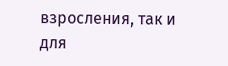взросления, так и для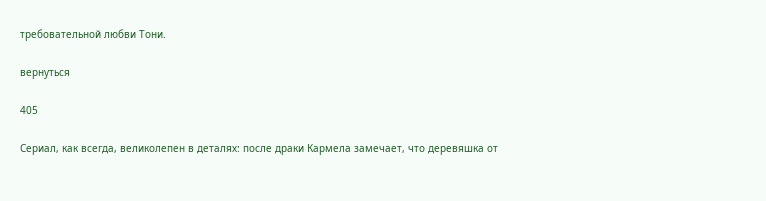требовательной любви Тони.

вернуться

405

Сериал, как всегда, великолепен в деталях: после драки Кармела замечает, что деревяшка от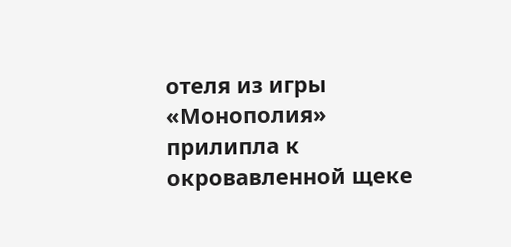отеля из игры «Монополия» прилипла к окровавленной щеке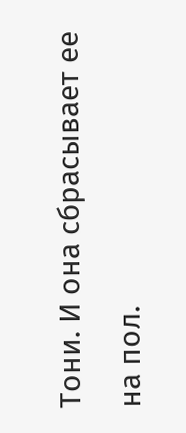Тони. И она сбрасывает ее на пол.